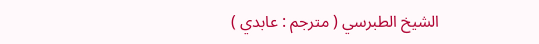الشيخ الطبرسي ( مترجم : عابدي )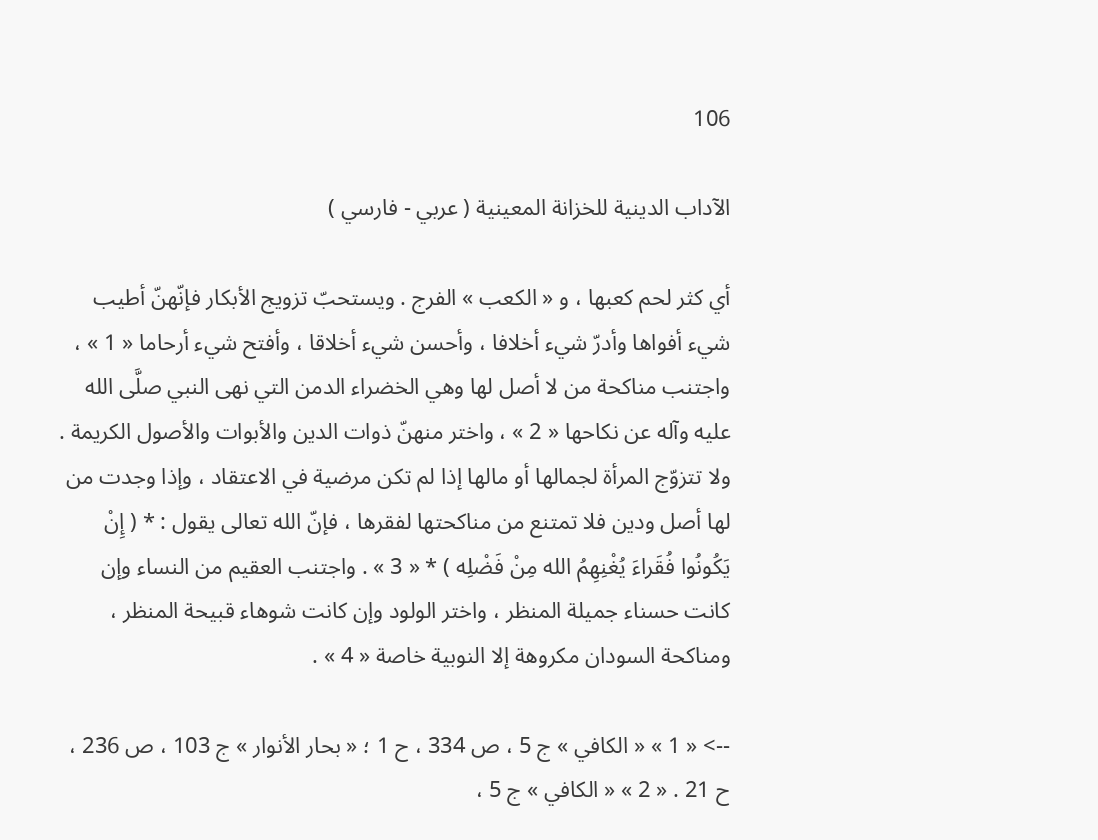106

الآداب الدينية للخزانة المعينية ( عربي - فارسي )

أي كثر لحم كعبها ، و « الكعب » الفرج . ويستحبّ تزويج الأبكار فإنّهنّ أطيب شيء أفواها وأدرّ شيء أخلافا ، وأحسن شيء أخلاقا ، وأفتح شيء أرحاما « 1 » ، واجتنب مناكحة من لا أصل لها وهي الخضراء الدمن التي نهى النبي صلَّى الله عليه وآله عن نكاحها « 2 » ، واختر منهنّ ذوات الدين والأبوات والأصول الكريمة . ولا تتزوّج المرأة لجمالها أو مالها إذا لم تكن مرضية في الاعتقاد ، وإذا وجدت من لها أصل ودين فلا تمتنع من مناكحتها لفقرها ، فإنّ الله تعالى يقول : * ( إِنْ يَكُونُوا فُقَراءَ يُغْنِهِمُ الله مِنْ فَضْلِه ) * « 3 » . واجتنب العقيم من النساء وإن كانت حسناء جميلة المنظر ، واختر الولود وإن كانت شوهاء قبيحة المنظر ، ومناكحة السودان مكروهة إلا النوبية خاصة « 4 » .

--> « 1 » « الكافي » ج 5 ، ص 334 ، ح 1 ؛ « بحار الأنوار » ج 103 ، ص 236 ، ح 21 . « 2 » « الكافي » ج 5 ،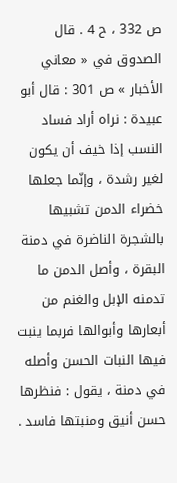ص 332 ، ح 4 . قال الصدوق في « معاني الأخبار » ص 301 : قال أبو عبيدة : نراه أراد فساد النسب إذا خيف أن يكون لغير رشدة ، وإنّما جعلها خضراء الدمن تشبيها بالشجرة الناضرة في دمنة البقرة ، وأصل الدمن ما تدمنه الإبل والغنم من أبعارها وأبوالها فربما ينبت فيها النبات الحسن وأصله في دمنة ، يقول : فنظرها حسن أنيق ومنبتها فاسد .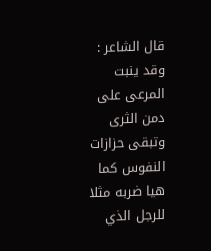قال الشاعر : وقد ينبت المرعى على دمن الثرى وتبقى حزازات النفوس كما هيا ضربه مثلا للرجل الذي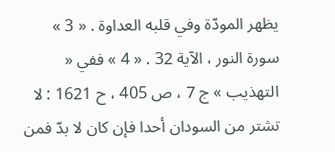يظهر المودّة وفي قلبه العداوة . « 3 » سورة النور ، الآية 32 . « 4 » ففي « التهذيب » ج 7 ، ص 405 ، ح 1621 : لا تشتر من السودان أحدا فإن كان لا بدّ فمن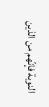النوبة فإنّهم من الذين